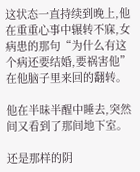这状态一直持续到晚上,他在重重心事中辗转不寐,女病患的那句“为什么有这个病还要结婚,要祸害他”在他脑子里来回的翻转。

他在半昧半醒中睡去,突然间又看到了那间地下室。

还是那样的阴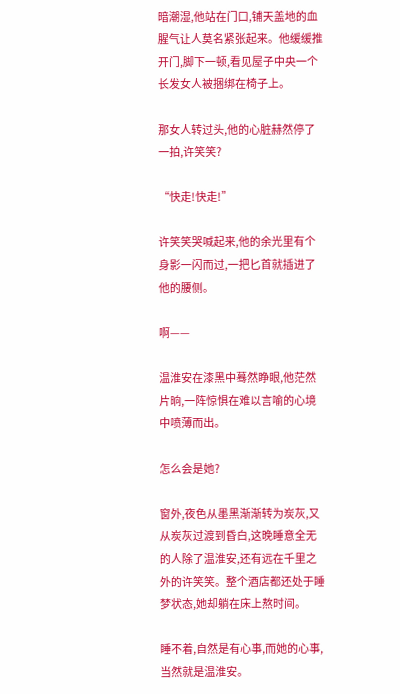暗潮湿,他站在门口,铺天盖地的血腥气让人莫名紧张起来。他缓缓推开门,脚下一顿,看见屋子中央一个长发女人被捆绑在椅子上。

那女人转过头,他的心脏赫然停了一拍,许笑笑?

“快走!快走!”

许笑笑哭喊起来,他的余光里有个身影一闪而过,一把匕首就插进了他的腰侧。

啊——

温淮安在漆黑中蓦然睁眼,他茫然片晌,一阵惊惧在难以言喻的心境中喷薄而出。

怎么会是她?

窗外,夜色从墨黑渐渐转为炭灰,又从炭灰过渡到昏白,这晚睡意全无的人除了温淮安,还有远在千里之外的许笑笑。整个酒店都还处于睡梦状态,她却躺在床上熬时间。

睡不着,自然是有心事,而她的心事,当然就是温淮安。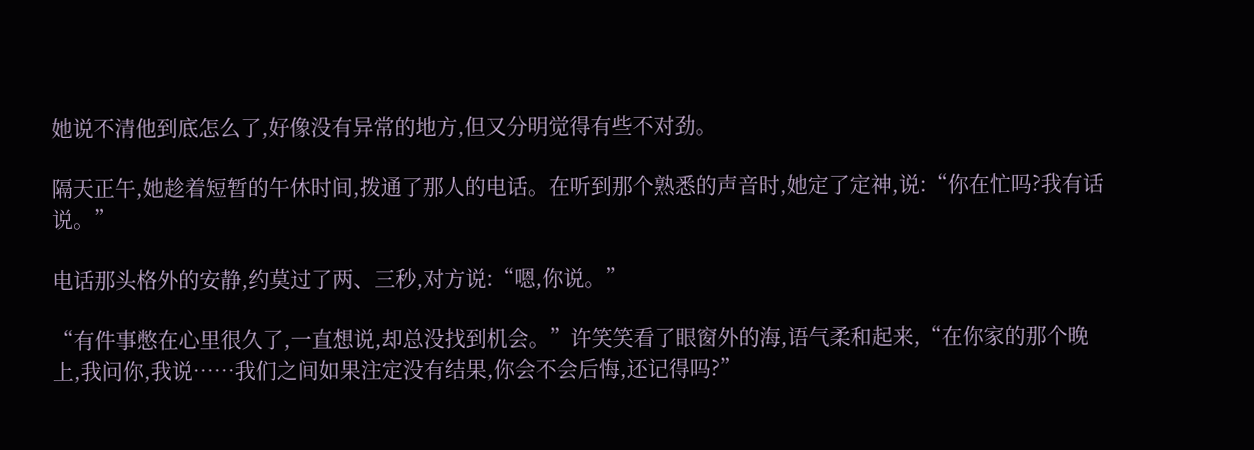她说不清他到底怎么了,好像没有异常的地方,但又分明觉得有些不对劲。

隔天正午,她趁着短暂的午休时间,拨通了那人的电话。在听到那个熟悉的声音时,她定了定神,说:“你在忙吗?我有话说。”

电话那头格外的安静,约莫过了两、三秒,对方说:“嗯,你说。”

“有件事憋在心里很久了,一直想说,却总没找到机会。”许笑笑看了眼窗外的海,语气柔和起来,“在你家的那个晚上,我问你,我说……我们之间如果注定没有结果,你会不会后悔,还记得吗?”